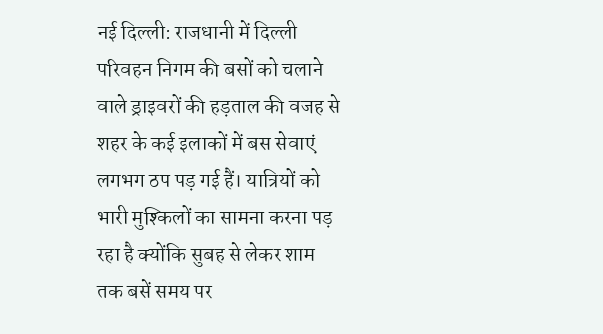नई दिल्ली: राजधानी में दिल्ली परिवहन निगम की बसों को चलाने वाले ड्राइवरों की हड़ताल की वजह से शहर के कई इलाकों में बस सेवाएं लगभग ठप पड़ गई हैं। यात्रियों को भारी मुश्किलों का सामना करना पड़ रहा है क्योंकि सुबह से लेकर शाम तक बसें समय पर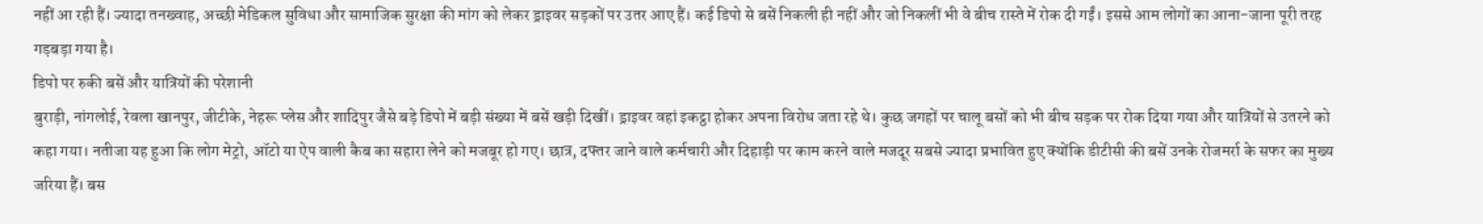नहीं आ रही हैं। ज्यादा तनख्वाह, अच्छी मेडिकल सुविधा और सामाजिक सुरक्षा की मांग को लेकर ड्राइवर सड़कों पर उतर आए हैं। कई डिपो से बसें निकली ही नहीं और जो निकलीं भी वे बीच रास्ते में रोक दी गईं। इससे आम लोगों का आना-जाना पूरी तरह गड़बड़ा गया है।
डिपो पर रुकी बसें और यात्रियों की परेशानी
बुराड़ी, नांगलोई, रेवला खानपुर, जीटीके, नेहरू प्लेस और शादिपुर जैसे बड़े डिपो में बड़ी संख्या में बसें खड़ी दिखीं। ड्राइवर वहां इकट्ठा होकर अपना विरोध जता रहे थे। कुछ जगहों पर चालू बसों को भी बीच सड़क पर रोक दिया गया और यात्रियों से उतरने को कहा गया। नतीजा यह हुआ कि लोग मेट्रो, ऑटो या ऐप वाली कैब का सहारा लेने को मजबूर हो गए। छात्र, दफ्तर जाने वाले कर्मचारी और दिहाड़ी पर काम करने वाले मजदूर सबसे ज्यादा प्रभावित हुए क्योंकि डीटीसी की बसें उनके रोजमर्रा के सफर का मुख्य जरिया हैं। बस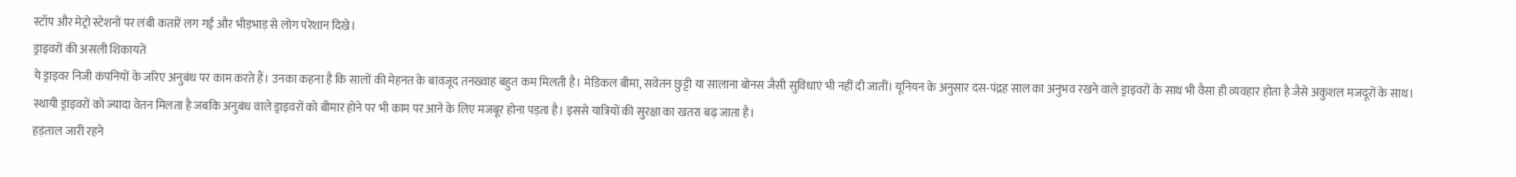स्टॉप और मेट्रो स्टेशनों पर लंबी कतारें लग गईं और भीड़भाड़ से लोग परेशान दिखे।
ड्राइवरों की असली शिकायतें
ये ड्राइवर निजी कंपनियों के जरिए अनुबंध पर काम करते हैं। उनका कहना है कि सालों की मेहनत के बावजूद तनख्वाह बहुत कम मिलती है। मेडिकल बीमा, सवेतन छुट्टी या सालाना बोनस जैसी सुविधाएं भी नहीं दी जातीं। यूनियन के अनुसार दस-पंद्रह साल का अनुभव रखने वाले ड्राइवरों के साथ भी वैसा ही व्यवहार होता है जैसे अकुशल मजदूरों के साथ। स्थायी ड्राइवरों को ज्यादा वेतन मिलता है जबकि अनुबंध वाले ड्राइवरों को बीमार होने पर भी काम पर आने के लिए मजबूर होना पड़ता है। इससे यात्रियों की सुरक्षा का खतरा बढ़ जाता है।
हड़ताल जारी रहने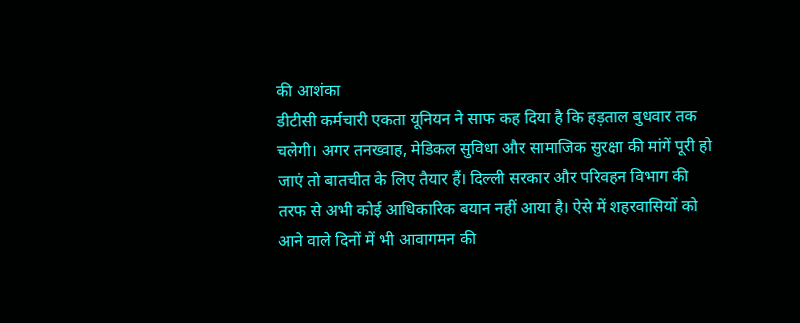की आशंका
डीटीसी कर्मचारी एकता यूनियन ने साफ कह दिया है कि हड़ताल बुधवार तक चलेगी। अगर तनख्वाह, मेडिकल सुविधा और सामाजिक सुरक्षा की मांगें पूरी हो जाएं तो बातचीत के लिए तैयार हैं। दिल्ली सरकार और परिवहन विभाग की तरफ से अभी कोई आधिकारिक बयान नहीं आया है। ऐसे में शहरवासियों को आने वाले दिनों में भी आवागमन की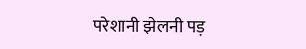परेशानी झेलनी पड़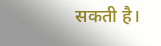सकती है।